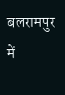बलरामपुर में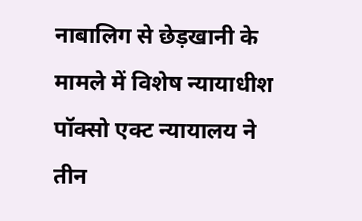नाबालिग से छेड़खानी के मामले में विशेष न्यायाधीश पॉक्सो एक्ट न्यायालय ने तीन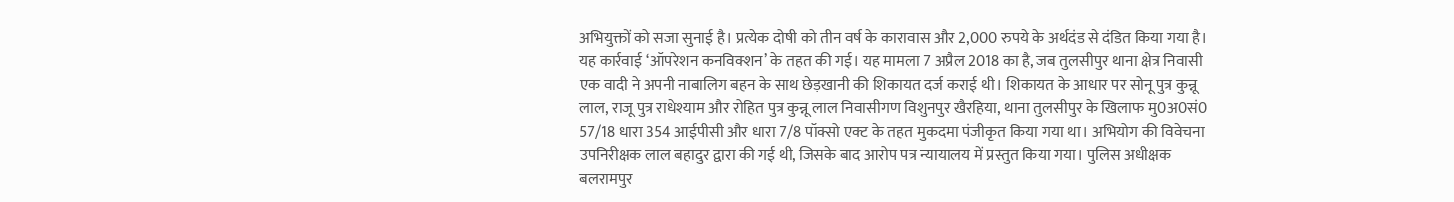अभियुक्तों को सजा सुनाई है। प्रत्येक दोषी को तीन वर्ष के कारावास और 2,000 रुपये के अर्थदंड से दंडित किया गया है। यह कार्रवाई ‘ऑपरेशन कनविक्शन’ के तहत की गई। यह मामला 7 अप्रैल 2018 का है, जब तुलसीपुर थाना क्षेत्र निवासी एक वादी ने अपनी नाबालिग बहन के साथ छेड़खानी की शिकायत दर्ज कराई थी। शिकायत के आधार पर सोनू पुत्र कुन्नू लाल, राजू पुत्र राधेश्याम और रोहित पुत्र कुन्नू लाल निवासीगण विशुनपुर खैरहिया, थाना तुलसीपुर के खिलाफ मु0अ0सं0 57/18 धारा 354 आईपीसी और धारा 7/8 पॉक्सो एक्ट के तहत मुकदमा पंजीकृत किया गया था। अभियोग की विवेचना उपनिरीक्षक लाल बहादुर द्वारा की गई थी, जिसके बाद आरोप पत्र न्यायालय में प्रस्तुत किया गया। पुलिस अधीक्षक बलरामपुर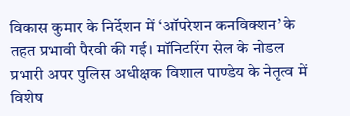विकास कुमार के निर्देशन में ‘ऑपरेशन कनविक्शन’ के तहत प्रभावी पैरवी की गई। मॉनिटरिंग सेल के नोडल प्रभारी अपर पुलिस अधीक्षक विशाल पाण्डेय के नेतृत्व में विशेष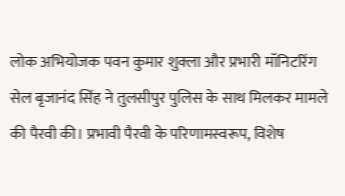लोक अभियोजक पवन कुमार शुक्ला और प्रभारी मॉनिटरिंग सेल बृजानंद सिंह ने तुलसीपुर पुलिस के साथ मिलकर मामले की पैरवी की। प्रभावी पैरवी के परिणामस्वरूप, विशेष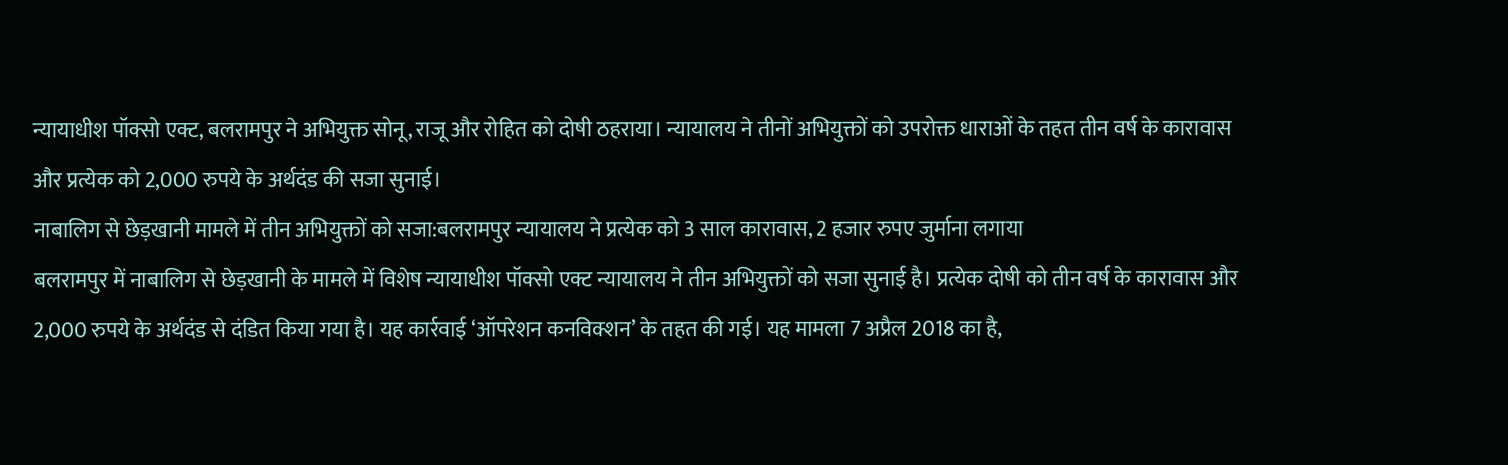न्यायाधीश पॉक्सो एक्ट, बलरामपुर ने अभियुक्त सोनू, राजू और रोहित को दोषी ठहराया। न्यायालय ने तीनों अभियुक्तों को उपरोक्त धाराओं के तहत तीन वर्ष के कारावास और प्रत्येक को 2,000 रुपये के अर्थदंड की सजा सुनाई।
नाबालिग से छेड़खानी मामले में तीन अभियुक्तों को सजा:बलरामपुर न्यायालय ने प्रत्येक को 3 साल कारावास, 2 हजार रुपए जुर्माना लगाया
बलरामपुर में नाबालिग से छेड़खानी के मामले में विशेष न्यायाधीश पॉक्सो एक्ट न्यायालय ने तीन अभियुक्तों को सजा सुनाई है। प्रत्येक दोषी को तीन वर्ष के कारावास और 2,000 रुपये के अर्थदंड से दंडित किया गया है। यह कार्रवाई ‘ऑपरेशन कनविक्शन’ के तहत की गई। यह मामला 7 अप्रैल 2018 का है,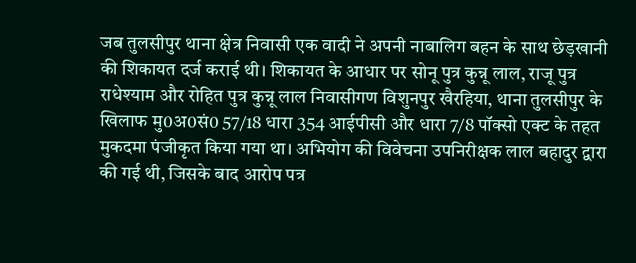जब तुलसीपुर थाना क्षेत्र निवासी एक वादी ने अपनी नाबालिग बहन के साथ छेड़खानी की शिकायत दर्ज कराई थी। शिकायत के आधार पर सोनू पुत्र कुन्नू लाल, राजू पुत्र राधेश्याम और रोहित पुत्र कुन्नू लाल निवासीगण विशुनपुर खैरहिया, थाना तुलसीपुर के खिलाफ मु0अ0सं0 57/18 धारा 354 आईपीसी और धारा 7/8 पॉक्सो एक्ट के तहत मुकदमा पंजीकृत किया गया था। अभियोग की विवेचना उपनिरीक्षक लाल बहादुर द्वारा की गई थी, जिसके बाद आरोप पत्र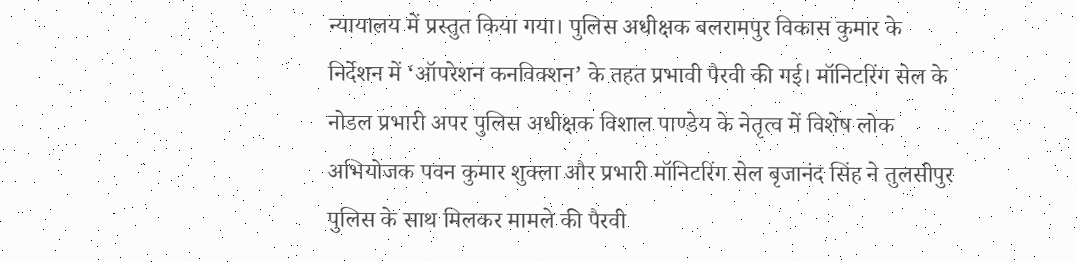न्यायालय में प्रस्तुत किया गया। पुलिस अधीक्षक बलरामपुर विकास कुमार के निर्देशन में ‘ऑपरेशन कनविक्शन’ के तहत प्रभावी पैरवी की गई। मॉनिटरिंग सेल के नोडल प्रभारी अपर पुलिस अधीक्षक विशाल पाण्डेय के नेतृत्व में विशेष लोक अभियोजक पवन कुमार शुक्ला और प्रभारी मॉनिटरिंग सेल बृजानंद सिंह ने तुलसीपुर पुलिस के साथ मिलकर मामले की पैरवी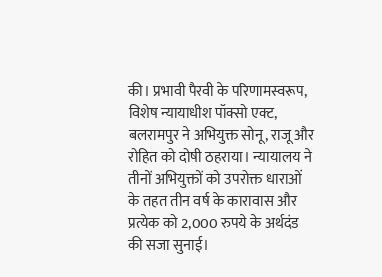की। प्रभावी पैरवी के परिणामस्वरूप, विशेष न्यायाधीश पॉक्सो एक्ट, बलरामपुर ने अभियुक्त सोनू, राजू और रोहित को दोषी ठहराया। न्यायालय ने तीनों अभियुक्तों को उपरोक्त धाराओं के तहत तीन वर्ष के कारावास और प्रत्येक को 2,000 रुपये के अर्थदंड की सजा सुनाई।